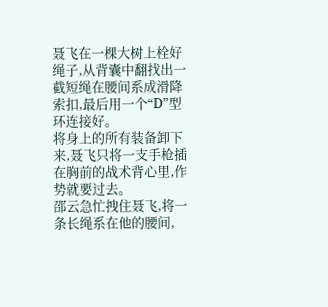聂飞在一棵大树上栓好绳子,从背囊中翻找出一截短绳在腰间系成滑降索扣,最后用一个“D”型环连接好。
将身上的所有装备卸下来,聂飞只将一支手枪插在胸前的战术背心里,作势就要过去。
邵云急忙拽住聂飞,将一条长绳系在他的腰间,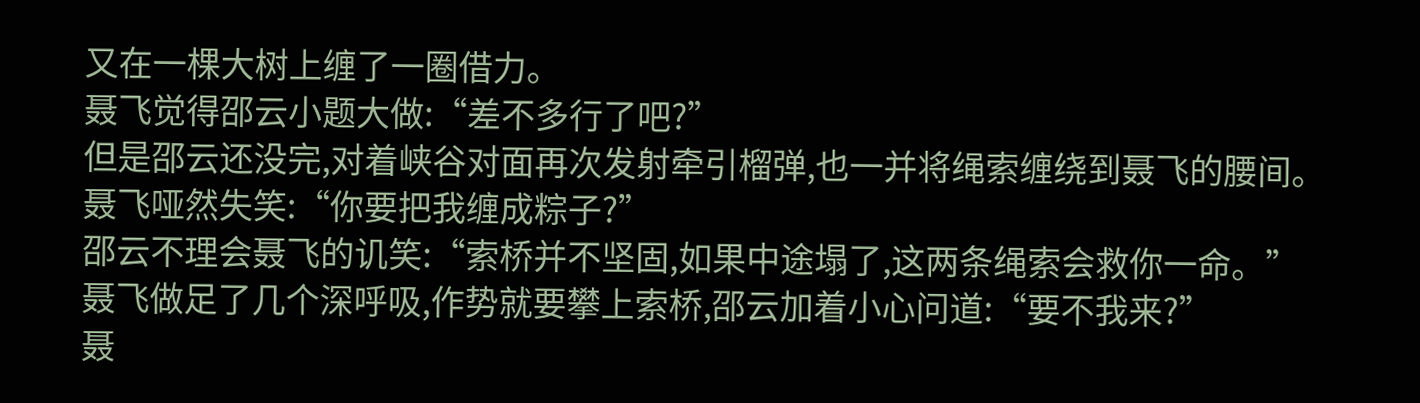又在一棵大树上缠了一圈借力。
聂飞觉得邵云小题大做:“差不多行了吧?”
但是邵云还没完,对着峡谷对面再次发射牵引榴弹,也一并将绳索缠绕到聂飞的腰间。
聂飞哑然失笑:“你要把我缠成粽子?”
邵云不理会聂飞的讥笑:“索桥并不坚固,如果中途塌了,这两条绳索会救你一命。”
聂飞做足了几个深呼吸,作势就要攀上索桥,邵云加着小心问道:“要不我来?”
聂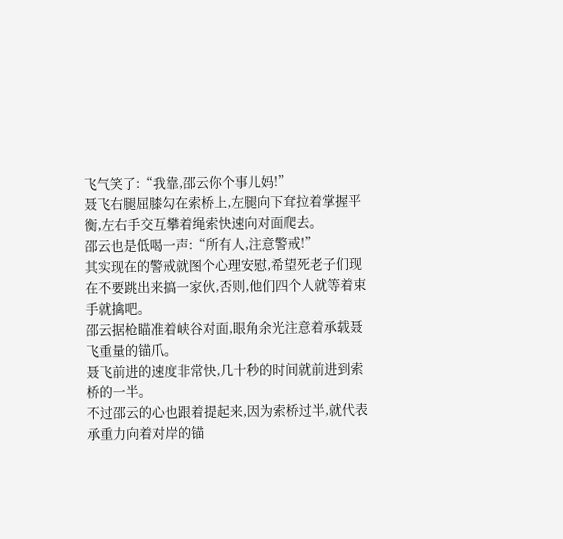飞气笑了:“我靠,邵云你个事儿妈!”
聂飞右腿屈膝勾在索桥上,左腿向下耷拉着掌握平衡,左右手交互攀着绳索快速向对面爬去。
邵云也是低喝一声:“所有人,注意警戒!”
其实现在的警戒就图个心理安慰,希望死老子们现在不要跳出来搞一家伙,否则,他们四个人就等着束手就擒吧。
邵云据枪瞄准着峡谷对面,眼角余光注意着承载聂飞重量的锚爪。
聂飞前进的速度非常快,几十秒的时间就前进到索桥的一半。
不过邵云的心也跟着提起来,因为索桥过半,就代表承重力向着对岸的锚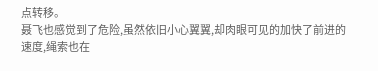点转移。
聂飞也感觉到了危险,虽然依旧小心翼翼,却肉眼可见的加快了前进的速度,绳索也在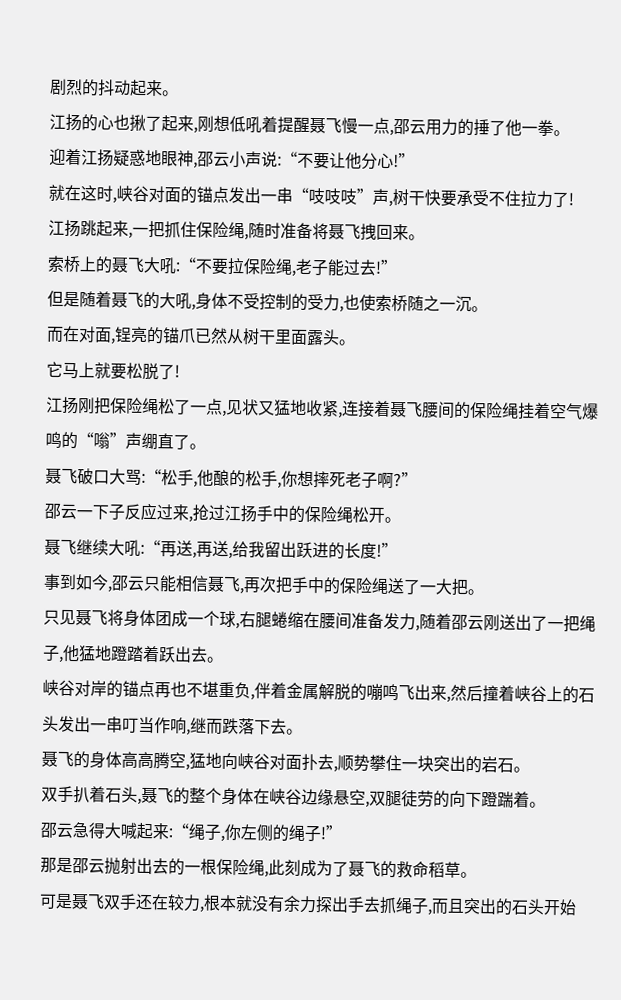剧烈的抖动起来。
江扬的心也揪了起来,刚想低吼着提醒聂飞慢一点,邵云用力的捶了他一拳。
迎着江扬疑惑地眼神,邵云小声说:“不要让他分心!”
就在这时,峡谷对面的锚点发出一串“吱吱吱”声,树干快要承受不住拉力了!
江扬跳起来,一把抓住保险绳,随时准备将聂飞拽回来。
索桥上的聂飞大吼:“不要拉保险绳,老子能过去!”
但是随着聂飞的大吼,身体不受控制的受力,也使索桥随之一沉。
而在对面,锃亮的锚爪已然从树干里面露头。
它马上就要松脱了!
江扬刚把保险绳松了一点,见状又猛地收紧,连接着聂飞腰间的保险绳挂着空气爆鸣的“嗡”声绷直了。
聂飞破口大骂:“松手,他酿的松手,你想摔死老子啊?”
邵云一下子反应过来,抢过江扬手中的保险绳松开。
聂飞继续大吼:“再送,再送,给我留出跃进的长度!”
事到如今,邵云只能相信聂飞,再次把手中的保险绳送了一大把。
只见聂飞将身体团成一个球,右腿蜷缩在腰间准备发力,随着邵云刚送出了一把绳子,他猛地蹬踏着跃出去。
峡谷对岸的锚点再也不堪重负,伴着金属解脱的嘣鸣飞出来,然后撞着峡谷上的石头发出一串叮当作响,继而跌落下去。
聂飞的身体高高腾空,猛地向峡谷对面扑去,顺势攀住一块突出的岩石。
双手扒着石头,聂飞的整个身体在峡谷边缘悬空,双腿徒劳的向下蹬踹着。
邵云急得大喊起来:“绳子,你左侧的绳子!”
那是邵云抛射出去的一根保险绳,此刻成为了聂飞的救命稻草。
可是聂飞双手还在较力,根本就没有余力探出手去抓绳子,而且突出的石头开始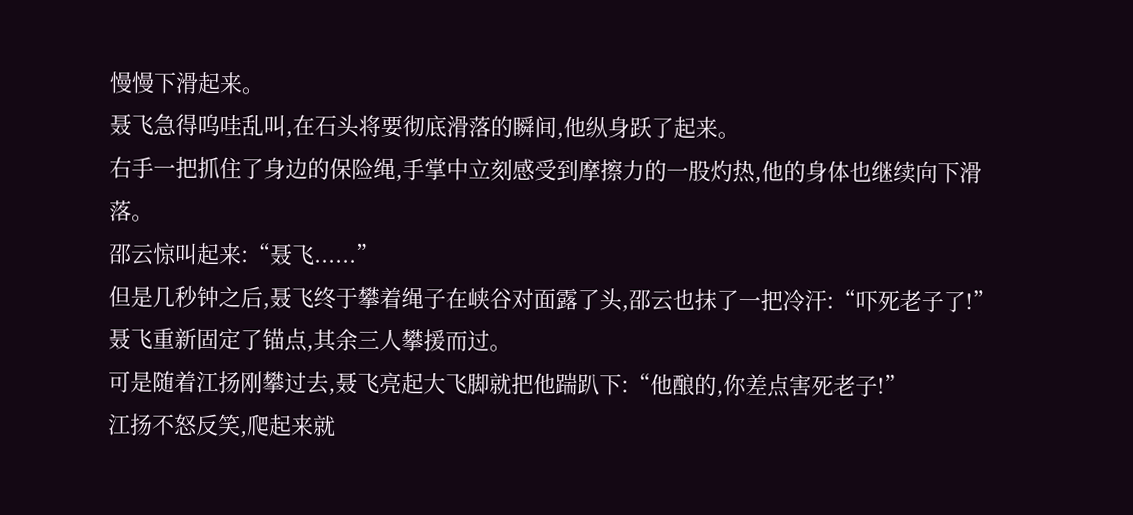慢慢下滑起来。
聂飞急得呜哇乱叫,在石头将要彻底滑落的瞬间,他纵身跃了起来。
右手一把抓住了身边的保险绳,手掌中立刻感受到摩擦力的一股灼热,他的身体也继续向下滑落。
邵云惊叫起来:“聂飞......”
但是几秒钟之后,聂飞终于攀着绳子在峡谷对面露了头,邵云也抹了一把冷汗:“吓死老子了!”
聂飞重新固定了锚点,其余三人攀援而过。
可是随着江扬刚攀过去,聂飞亮起大飞脚就把他踹趴下:“他酿的,你差点害死老子!”
江扬不怒反笑,爬起来就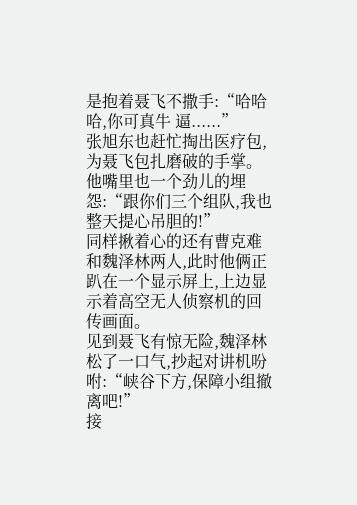是抱着聂飞不撒手:“哈哈哈,你可真牛 逼......”
张旭东也赶忙掏出医疗包,为聂飞包扎磨破的手掌。
他嘴里也一个劲儿的埋怨:“跟你们三个组队,我也整天提心吊胆的!”
同样揪着心的还有曹克难和魏泽林两人,此时他俩正趴在一个显示屏上,上边显示着高空无人侦察机的回传画面。
见到聂飞有惊无险,魏泽林松了一口气,抄起对讲机吩咐:“峡谷下方,保障小组撤离吧!”
接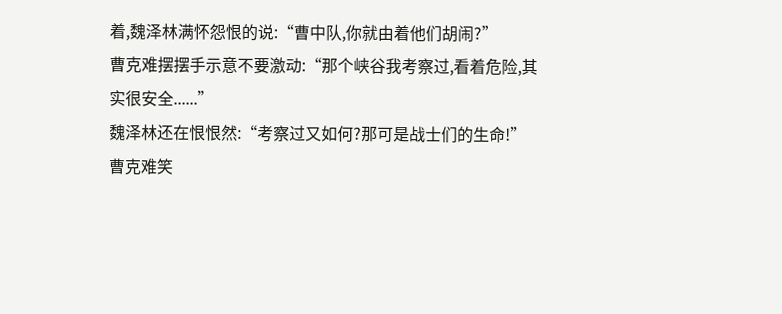着,魏泽林满怀怨恨的说:“曹中队,你就由着他们胡闹?”
曹克难摆摆手示意不要激动:“那个峡谷我考察过,看着危险,其实很安全......”
魏泽林还在恨恨然:“考察过又如何?那可是战士们的生命!”
曹克难笑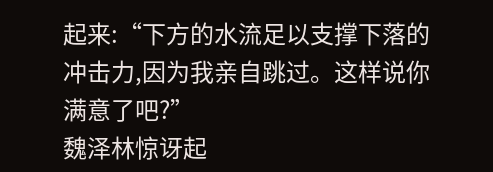起来:“下方的水流足以支撑下落的冲击力,因为我亲自跳过。这样说你满意了吧?”
魏泽林惊讶起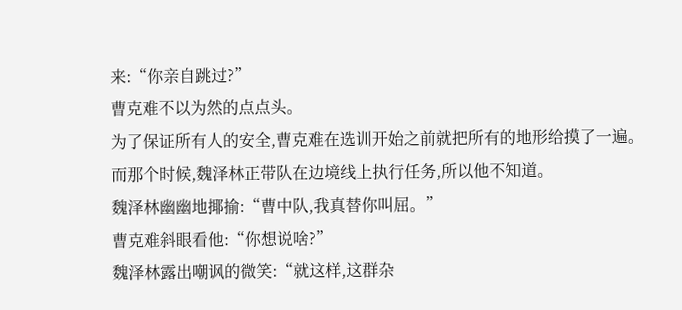来:“你亲自跳过?”
曹克难不以为然的点点头。
为了保证所有人的安全,曹克难在选训开始之前就把所有的地形给摸了一遍。
而那个时候,魏泽林正带队在边境线上执行任务,所以他不知道。
魏泽林幽幽地揶揄:“曹中队,我真替你叫屈。”
曹克难斜眼看他:“你想说啥?”
魏泽林露出嘲讽的微笑:“就这样,这群杂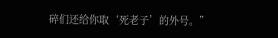碎们还给你取‘死老子’的外号。”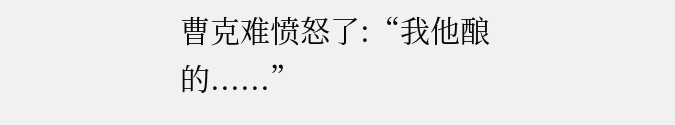曹克难愤怒了:“我他酿的......”